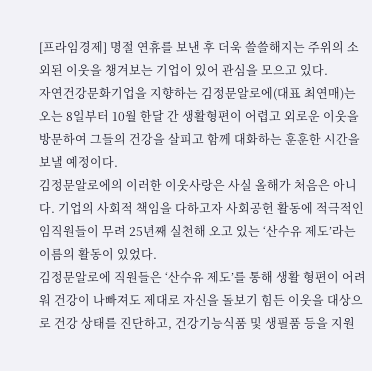[프라임경제] 명절 연휴를 보낸 후 더욱 쓸쓸해지는 주위의 소외된 이웃을 챙겨보는 기업이 있어 관심을 모으고 있다.
자연건강문화기업을 지향하는 김정문알로에(대표 최연매)는 오는 8일부터 10월 한달 간 생활형편이 어렵고 외로운 이웃을 방문하여 그들의 건강을 살피고 함께 대화하는 훈훈한 시간을 보낼 예정이다.
김정문알로에의 이러한 이웃사랑은 사실 올해가 처음은 아니다. 기업의 사회적 책임을 다하고자 사회공헌 활동에 적극적인 임직원들이 무려 25년째 실천해 오고 있는 ‘산수유 제도’라는 이름의 활동이 있었다.
김정문알로에 직원들은 ‘산수유 제도’를 통해 생활 형편이 어려워 건강이 나빠져도 제대로 자신을 돌보기 힘든 이웃을 대상으로 건강 상태를 진단하고, 건강기능식품 및 생필품 등을 지원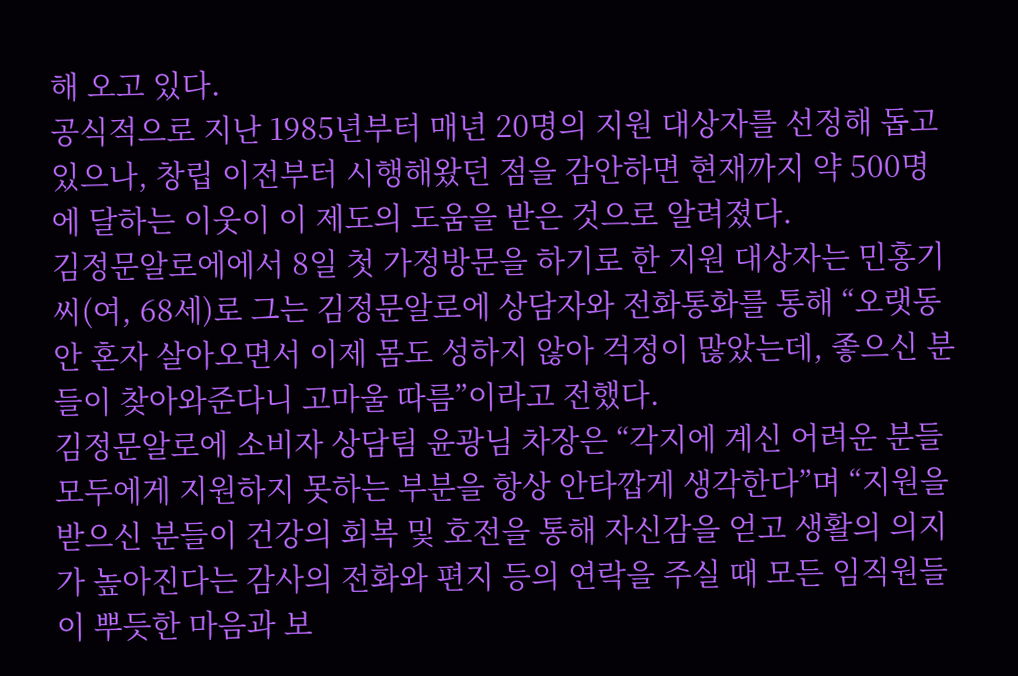해 오고 있다.
공식적으로 지난 1985년부터 매년 20명의 지원 대상자를 선정해 돕고 있으나, 창립 이전부터 시행해왔던 점을 감안하면 현재까지 약 500명에 달하는 이웃이 이 제도의 도움을 받은 것으로 알려졌다.
김정문알로에에서 8일 첫 가정방문을 하기로 한 지원 대상자는 민홍기씨(여, 68세)로 그는 김정문알로에 상담자와 전화통화를 통해 “오랫동안 혼자 살아오면서 이제 몸도 성하지 않아 걱정이 많았는데, 좋으신 분들이 찾아와준다니 고마울 따름”이라고 전했다.
김정문알로에 소비자 상담팀 윤광님 차장은 “각지에 계신 어려운 분들 모두에게 지원하지 못하는 부분을 항상 안타깝게 생각한다”며 “지원을 받으신 분들이 건강의 회복 및 호전을 통해 자신감을 얻고 생활의 의지가 높아진다는 감사의 전화와 편지 등의 연락을 주실 때 모든 임직원들이 뿌듯한 마음과 보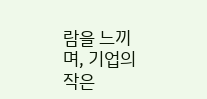람을 느끼며, 기업의 작은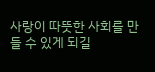사랑이 따뜻한 사회를 만들 수 있게 되길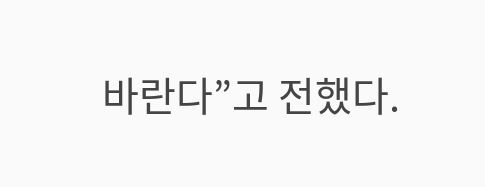바란다”고 전했다.